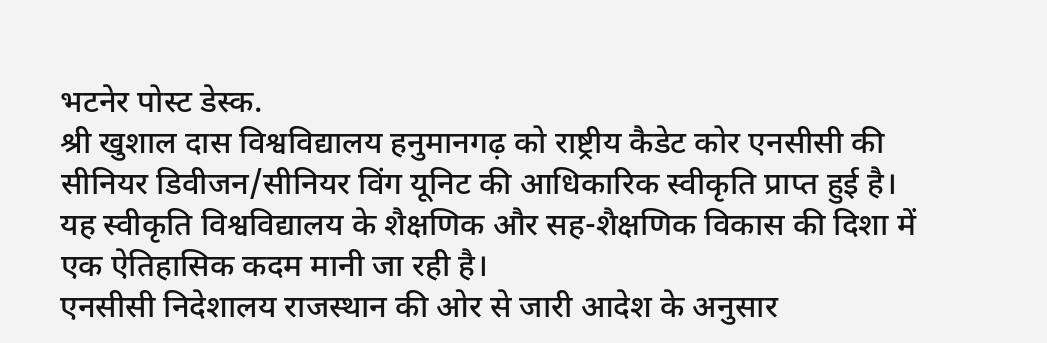भटनेर पोस्ट डेस्क.
श्री खुशाल दास विश्वविद्यालय हनुमानगढ़ को राष्ट्रीय कैडेट कोर एनसीसी की सीनियर डिवीजन/सीनियर विंग यूनिट की आधिकारिक स्वीकृति प्राप्त हुई है। यह स्वीकृति विश्वविद्यालय के शैक्षणिक और सह-शैक्षणिक विकास की दिशा में एक ऐतिहासिक कदम मानी जा रही है।
एनसीसी निदेशालय राजस्थान की ओर से जारी आदेश के अनुसार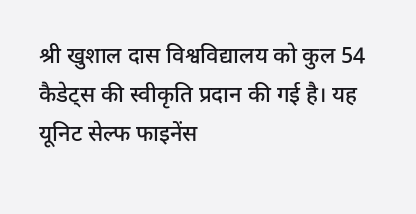श्री खुशाल दास विश्वविद्यालय को कुल 54 कैडेट्स की स्वीकृति प्रदान की गई है। यह यूनिट सेल्फ फाइनेंस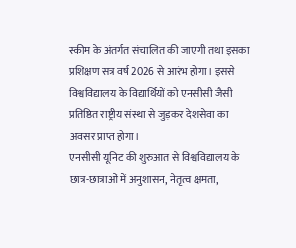स्कीम के अंतर्गत संचालित की जाएगी तथा इसका प्रशिक्षण सत्र वर्ष 2026 से आरंभ होगा। इससे विश्वविद्यालय के विद्यार्थियों को एनसीसी जैसी प्रतिष्ठित राष्ट्रीय संस्था से जुड़कर देशसेवा का अवसर प्राप्त होगा।
एनसीसी यूनिट की शुरुआत से विश्वविद्यालय के छात्र-छात्राओं में अनुशासन, नेतृत्व क्षमता,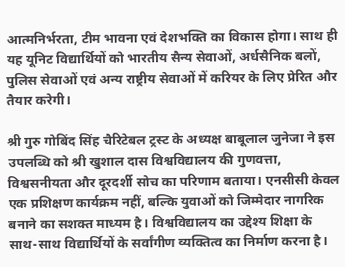आत्मनिर्भरता, टीम भावना एवं देशभक्ति का विकास होगा। साथ ही यह यूनिट विद्यार्थियों को भारतीय सैन्य सेवाओं, अर्धसैनिक बलों, पुलिस सेवाओं एवं अन्य राष्ट्रीय सेवाओं में करियर के लिए प्रेरित और तैयार करेगी।

श्री गुरु गोबिंद सिंह चैरिटेबल ट्रस्ट के अध्यक्ष बाबूलाल जुनेजा ने इस उपलब्धि को श्री खुशाल दास विश्वविद्यालय की गुणवत्ता, विश्वसनीयता और दूरदर्शी सोच का परिणाम बताया। एनसीसी केवल एक प्रशिक्षण कार्यक्रम नहीं, बल्कि युवाओं को जिम्मेदार नागरिक बनाने का सशक्त माध्यम है। विश्वविद्यालय का उद्देश्य शिक्षा के साथ-साथ विद्यार्थियों के सर्वांगीण व्यक्तित्व का निर्माण करना है।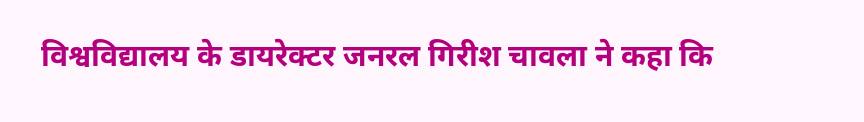विश्वविद्यालय के डायरेक्टर जनरल गिरीश चावला ने कहा कि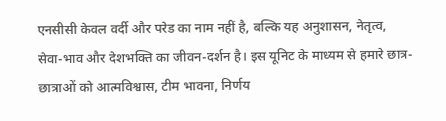एनसीसी केवल वर्दी और परेड का नाम नहीं है, बल्कि यह अनुशासन, नेतृत्व, सेवा-भाव और देशभक्ति का जीवन-दर्शन है। इस यूनिट के माध्यम से हमारे छात्र-छात्राओं को आत्मविश्वास, टीम भावना, निर्णय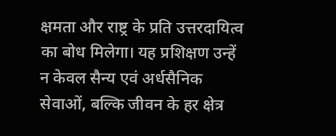क्षमता और राष्ट्र के प्रति उत्तरदायित्व का बोध मिलेगा। यह प्रशिक्षण उन्हें न केवल सैन्य एवं अर्धसैनिक सेवाओं, बल्कि जीवन के हर क्षेत्र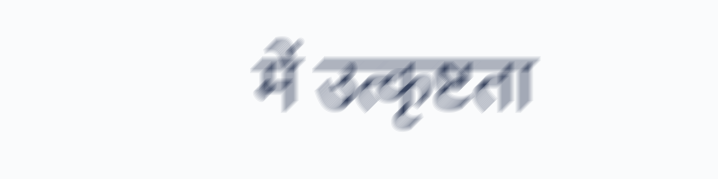में उत्कृष्टता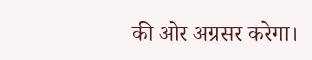की ओर अग्रसर करेगा।